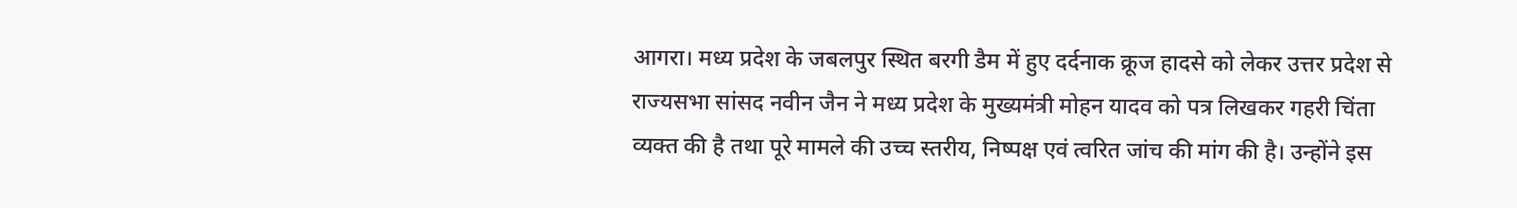आगरा। मध्य प्रदेश के जबलपुर स्थित बरगी डैम में हुए दर्दनाक क्रूज हादसे को लेकर उत्तर प्रदेश से राज्यसभा सांसद नवीन जैन ने मध्य प्रदेश के मुख्यमंत्री मोहन यादव को पत्र लिखकर गहरी चिंता व्यक्त की है तथा पूरे मामले की उच्च स्तरीय, निष्पक्ष एवं त्वरित जांच की मांग की है। उन्होंने इस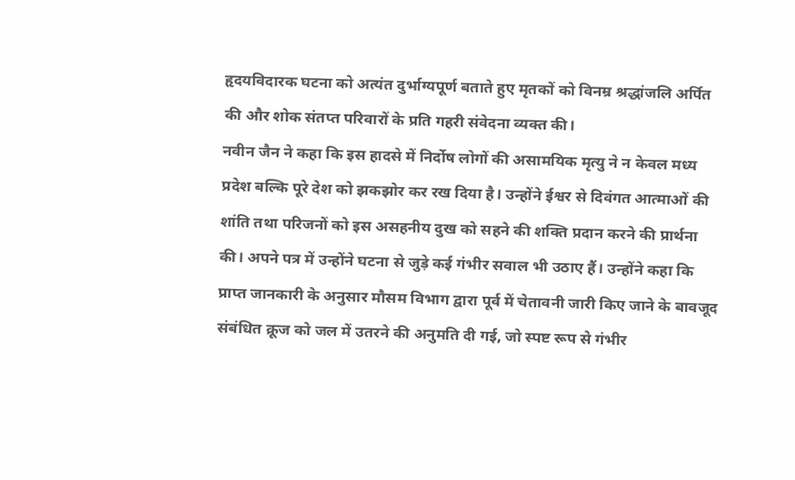हृदयविदारक घटना को अत्यंत दुर्भाग्यपूर्ण बताते हुए मृतकों को विनम्र श्रद्धांजलि अर्पित की और शोक संतप्त परिवारों के प्रति गहरी संवेदना व्यक्त की।
नवीन जैन ने कहा कि इस हादसे में निर्दोष लोगों की असामयिक मृत्यु ने न केवल मध्य प्रदेश बल्कि पूरे देश को झकझोर कर रख दिया है। उन्होंने ईश्वर से दिवंगत आत्माओं की शांति तथा परिजनों को इस असहनीय दुख को सहने की शक्ति प्रदान करने की प्रार्थना की। अपने पत्र में उन्होंने घटना से जुड़े कई गंभीर सवाल भी उठाए हैं। उन्होंने कहा कि प्राप्त जानकारी के अनुसार मौसम विभाग द्वारा पूर्व में चेतावनी जारी किए जाने के बावजूद संबंधित क्रूज को जल में उतरने की अनुमति दी गई, जो स्पष्ट रूप से गंभीर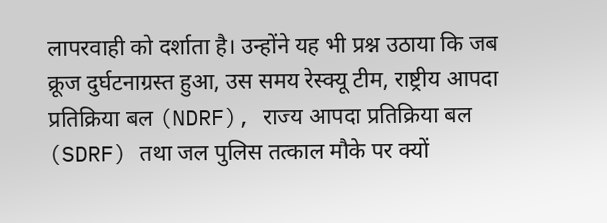लापरवाही को दर्शाता है। उन्होंने यह भी प्रश्न उठाया कि जब क्रूज दुर्घटनाग्रस्त हुआ, उस समय रेस्क्यू टीम, राष्ट्रीय आपदा प्रतिक्रिया बल (NDRF), राज्य आपदा प्रतिक्रिया बल (SDRF) तथा जल पुलिस तत्काल मौके पर क्यों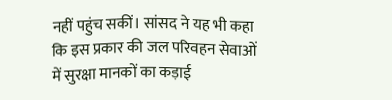नहीं पहुंच सकीं। सांसद ने यह भी कहा कि इस प्रकार की जल परिवहन सेवाओं में सुरक्षा मानकों का कड़ाई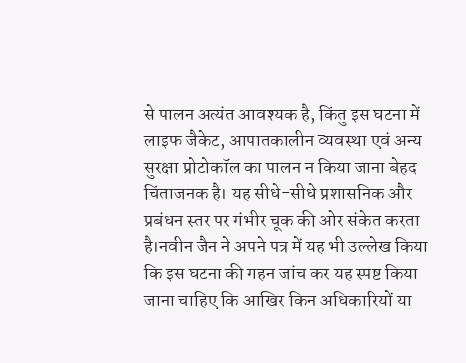से पालन अत्यंत आवश्यक है, किंतु इस घटना में लाइफ जैकेट, आपातकालीन व्यवस्था एवं अन्य सुरक्षा प्रोटोकॉल का पालन न किया जाना बेहद चिंताजनक है। यह सीधे-सीधे प्रशासनिक और प्रबंधन स्तर पर गंभीर चूक की ओर संकेत करता है।नवीन जैन ने अपने पत्र में यह भी उल्लेख किया कि इस घटना की गहन जांच कर यह स्पष्ट किया जाना चाहिए कि आखिर किन अधिकारियों या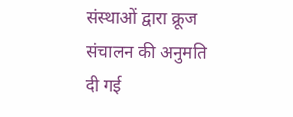संस्थाओं द्वारा क्रूज संचालन की अनुमति दी गई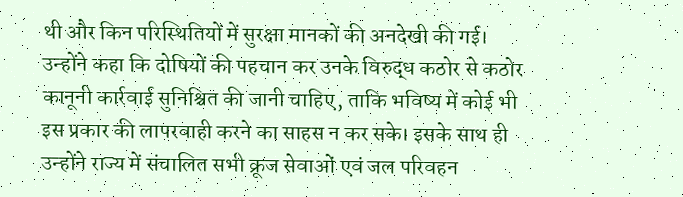थी और किन परिस्थितियों में सुरक्षा मानकों की अनदेखी की गई। उन्होंने कहा कि दोषियों की पहचान कर उनके विरुद्ध कठोर से कठोर कानूनी कार्रवाई सुनिश्चित की जानी चाहिए, ताकि भविष्य में कोई भी इस प्रकार की लापरवाही करने का साहस न कर सके। इसके साथ ही उन्होंने राज्य में संचालित सभी क्रूज सेवाओं एवं जल परिवहन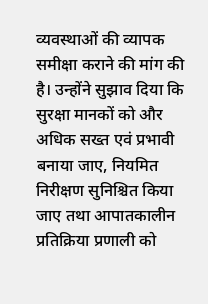व्यवस्थाओं की व्यापक समीक्षा कराने की मांग की है। उन्होंने सुझाव दिया कि सुरक्षा मानकों को और अधिक सख्त एवं प्रभावी बनाया जाए, नियमित निरीक्षण सुनिश्चित किया जाए तथा आपातकालीन प्रतिक्रिया प्रणाली को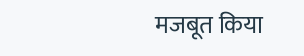मजबूत किया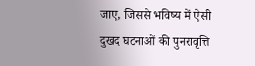जाए, जिससे भविष्य में ऐसी दुखद घटनाओं की पुनरावृत्ति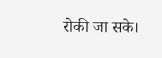रोकी जा सके।